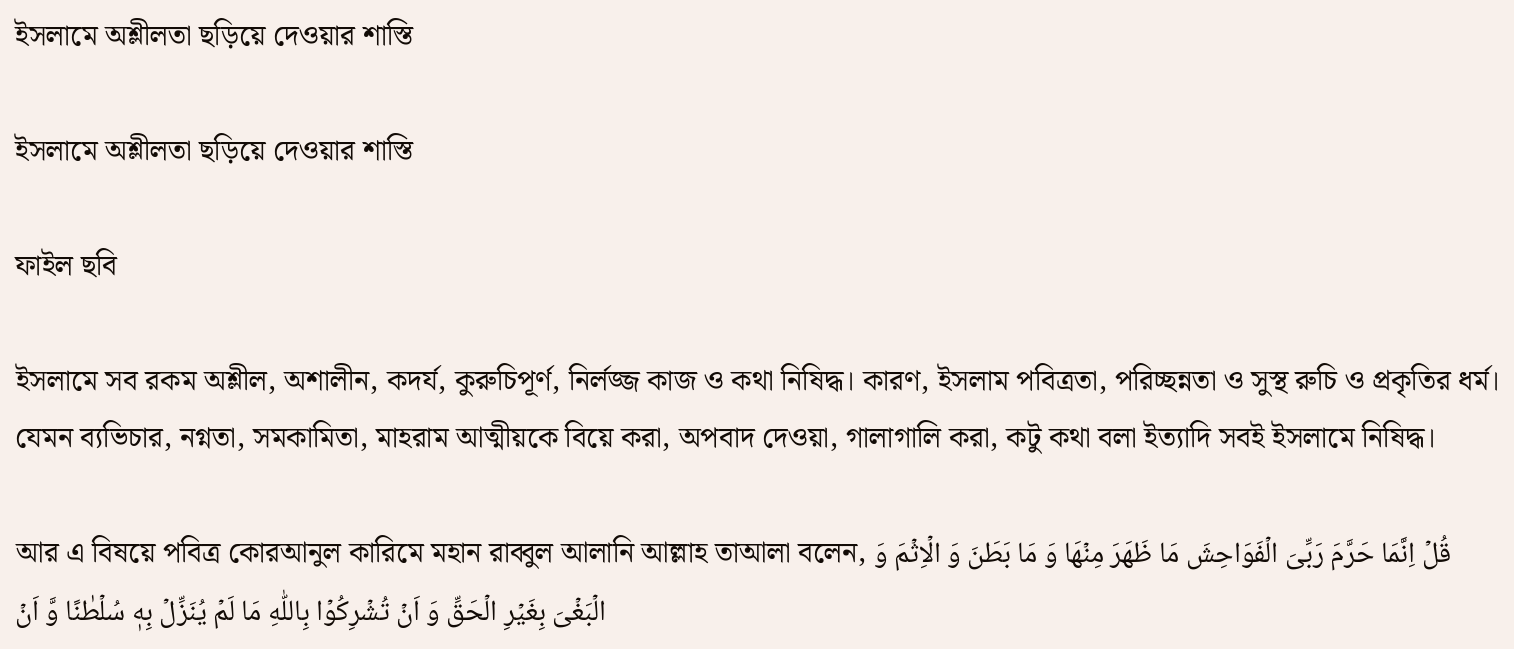ইসলামে অশ্লীলতা ছড়িয়ে দেওয়ার শাস্তি

ইসলামে অশ্লীলতা ছড়িয়ে দেওয়ার শাস্তি

ফাইল ছবি

ইসলামে সব রকম অশ্লীল, অশালীন, কদর্য, কুরুচিপূর্ণ, নির্লজ্জ কাজ ও কথা নিষিদ্ধ। কারণ, ইসলাম পবিত্রতা, পরিচ্ছন্নতা ও সুস্থ রুচি ও প্রকৃতির ধর্ম। যেমন ব্যভিচার, নগ্নতা, সমকামিতা, মাহরাম আত্মীয়কে বিয়ে করা, অপবাদ দেওয়া, গালাগালি করা, কটু কথা বলা ইত্যাদি সবই ইসলামে নিষিদ্ধ।

আর এ বিষয়ে পবিত্র কোরআনুল কারিমে মহান রাব্বুল আলানি আল্লাহ তাআলা বলেন, قُلۡ اِنَّمَا حَرَّمَ رَبِّیَ الۡفَوَاحِشَ مَا ظَهَرَ مِنۡهَا وَ مَا بَطَنَ وَ الۡاِثۡمَ وَ الۡبَغۡیَ بِغَیۡرِ الۡحَقِّ وَ اَنۡ تُشۡرِكُوۡا بِاللّٰهِ مَا لَمۡ یُنَزِّلۡ بِهٖ سُلۡطٰنًا وَّ اَنۡ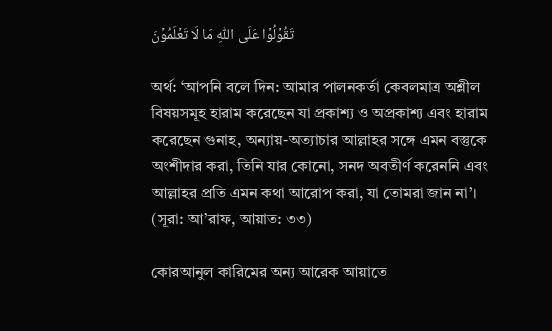تَقُوۡلُوۡا عَلَی اللّٰهِ مَا لَا تَعۡلَمُوۡنَ

অর্থ: ‘আপনি বলে দিন: আমার পালনকর্তা কেবলমাত্র অশ্লীল বিষয়সমূহ হারাম করেছেন যা প্রকাশ্য ও অপ্রকাশ্য এবং হারাম করেছেন গুনাহ, অন্যায়-অত্যাচার আল্লাহর সঙ্গে এমন বস্তুকে অংশীদার করা, তিনি যার কোনো, সনদ অবতীর্ণ করেননি এবং আল্লাহর প্রতি এমন কথা আরোপ করা, যা তোমরা জান না’। (সূরা: আ’রাফ, আয়াত: ৩৩)

কোরআনুল কারিমের অন্য আরেক আয়াতে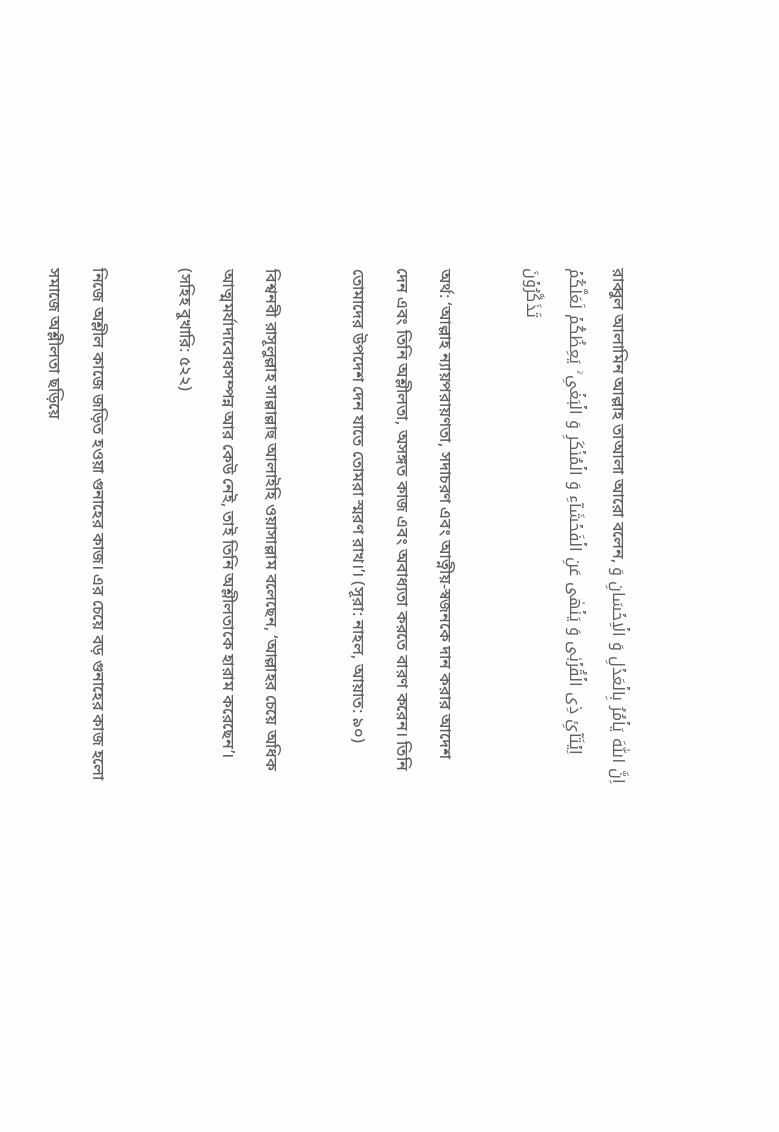রাব্বুল আলামিন আল্লাহ তাআলা আরো বলেন, اِنَّ اللّٰهَ یَاۡمُرُ بِالۡعَدۡلِ وَ الۡاِحۡسَانِ وَ اِیۡتَآیِٔ ذِی الۡقُرۡبٰی وَ یَنۡهٰی عَنِ الۡفَحۡشَآءِ وَ الۡمُنۡكَرِ وَ الۡبَغۡیِ ۚ یَعِظُكُمۡ لَعَلَّكُمۡ تَذَكَّرُوۡنَ

অর্থ: ‘আল্লাহ ন্যায়পরায়ণতা, সদাচরণ এবং আত্নীয়-স্বজনকে দান করার আদেশ দেন এবং তিনি অশ্লীলতা, অসঙ্গত কাজ এবং অবাধ্যতা করতে বারণ করেন। তিনি তোমাদের উপদেশ দেন যাতে তোমরা স্মরণ রাখ।’। (সূরা: নাহল, আয়াত: ৯০)

বিশ্বনবী রাসূলুল্লাহ সাল্লাল্লাহু আলাইহি ওয়াসাল্লাম বলেছেন, ‘আল্লাহর চেয়ে অধিক আত্মমর্যাদাবোধসম্পন্ন আর কেউ নেই, তাই তিনি অশ্লীলতাকে হারাম করেছেন’। (সহিহ বুখারি: ৫২২)

নিজে অশ্লীল কাজে জড়িত হওয়া গুনাহের কাজ। এর চেয়ে বড় গুনাহের কাজ হলো সমাজে অশ্লীলতা ছড়িয়ে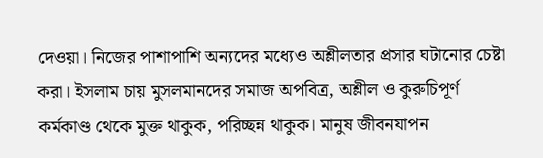দেওয়া। নিজের পাশাপাশি অন্যদের মধ্যেও অশ্লীলতার প্রসার ঘটানোর চেষ্টা করা। ইসলাম চায় মুসলমানদের সমাজ অপবিত্র, অশ্লীল ও কুরুচিপূর্ণ কর্মকাণ্ড থেকে মুক্ত থাকুক, পরিচ্ছন্ন থাকুক। মানুষ জীবনযাপন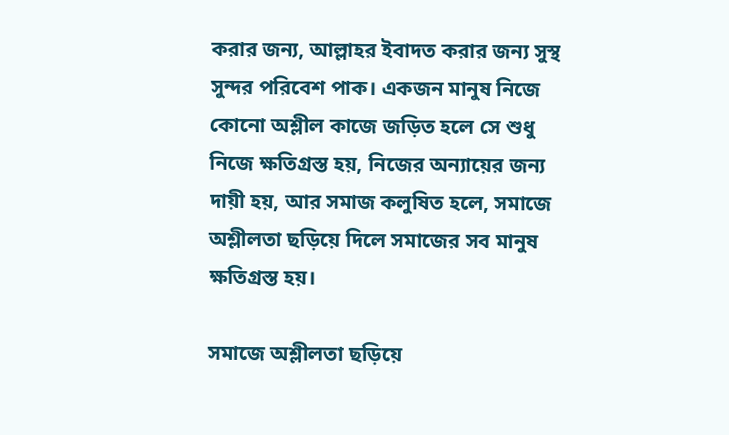করার জন্য, আল্লাহর ইবাদত করার জন্য সুস্থ সুন্দর পরিবেশ পাক। একজন মানুষ নিজে কোনো অশ্লীল কাজে জড়িত হলে সে শুধু নিজে ক্ষতিগ্রস্ত হয়, নিজের অন্যায়ের জন্য দায়ী হয়, আর সমাজ কলুষিত হলে, সমাজে অশ্লীলতা ছড়িয়ে দিলে সমাজের সব মানুষ ক্ষতিগ্রস্ত হয়।

সমাজে অশ্লীলতা ছড়িয়ে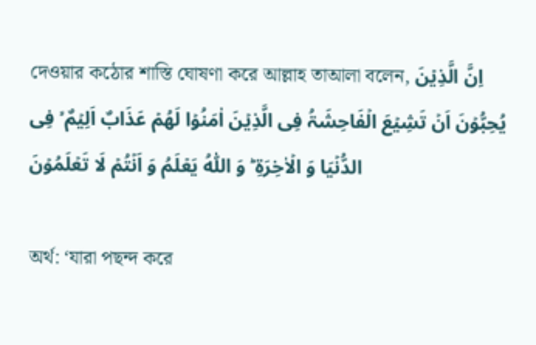দেওয়ার কঠোর শাস্তি ঘোষণা করে আল্লাহ তাআলা বলেন, اِنَّ الَّذِیۡنَ یُحِبُّوۡنَ اَنۡ تَشِیۡعَ الۡفَاحِشَۃُ فِی الَّذِیۡنَ اٰمَنُوۡا لَهُمۡ عَذَابٌ اَلِیۡمٌ ۙ فِی الدُّنۡیَا وَ الۡاٰخِرَۃِ ؕ وَ اللّٰهُ یَعۡلَمُ وَ اَنۡتُمۡ لَا تَعۡلَمُوۡنَ

অর্থ: ‘যারা পছন্দ করে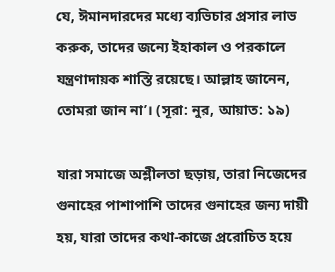যে, ঈমানদারদের মধ্যে ব্যভিচার প্রসার লাভ করুক, তাদের জন্যে ইহাকাল ও পরকালে যন্ত্রণাদায়ক শাস্তি রয়েছে। আল্লাহ জানেন, তোমরা জান না’। (সূরা: নুর, আয়াত: ১৯)

যারা সমাজে অশ্লীলতা ছড়ায়, তারা নিজেদের গুনাহের পাশাপাশি তাদের গুনাহের জন্য দায়ী হয়, যারা তাদের কথা-কাজে প্ররোচিত হয়ে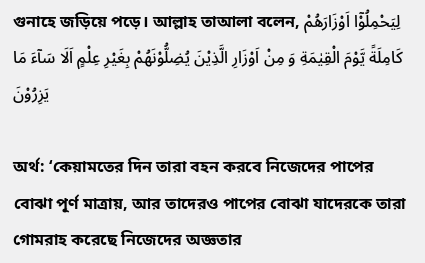গুনাহে জড়িয়ে পড়ে। আল্লাহ তাআলা বলেন, لِیَحْمِلُوْۤا اَوْزَارَهُمْ كَامِلَةً یَّوْمَ الْقِیٰمَةِ وَ مِنْ اَوْزَارِ الَّذِیْنَ یُضِلُّوْنَهُمْ بِغَیْرِ عِلْمٍ اَلَا سَآءَ مَا یَزِرُوْنَ

অর্থ: ‘কেয়ামতের দিন তারা বহন করবে নিজেদের পাপের বোঝা পূর্ণ মাত্রায়, আর তাদেরও পাপের বোঝা যাদেরকে তারা গোমরাহ করেছে নিজেদের অজ্ঞতার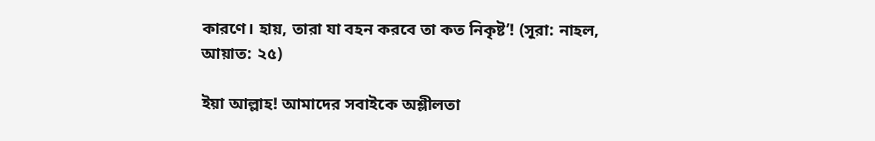কারণে। হায়, তারা যা বহন করবে তা কত নিকৃষ্ট’! (সূরা: নাহল, আয়াত: ২৫)

ইয়া আল্লাহ! আমাদের সবাইকে অশ্লীলতা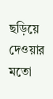ছড়িয়ে দেওয়ার মতো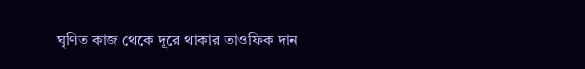ঘৃণিত কাজ থেকে দূরে থাকার তাওফিক দান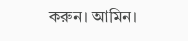করুন। আমিন।